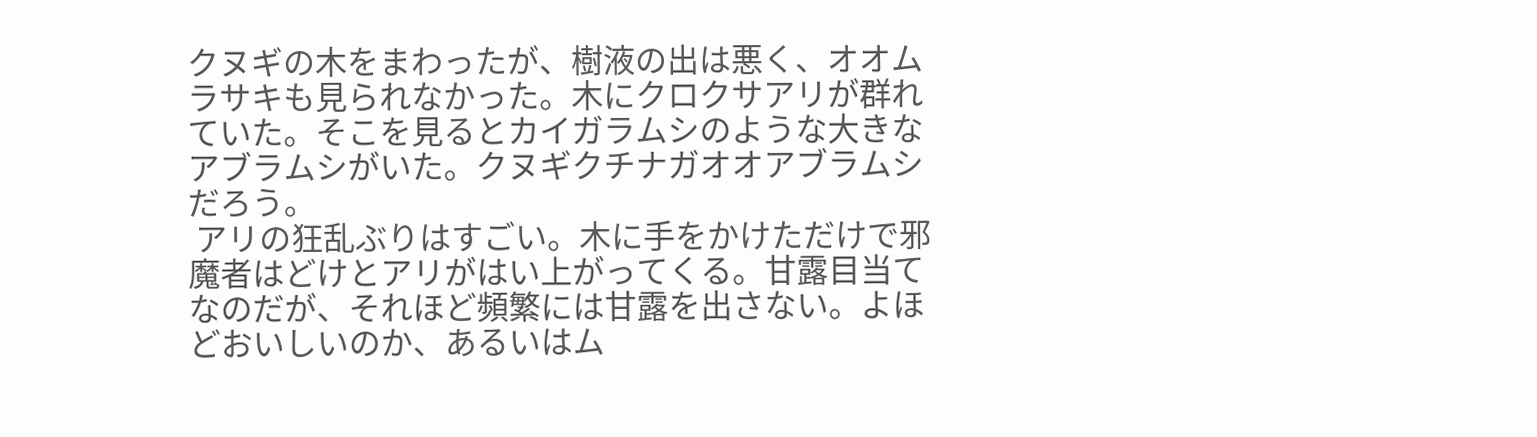クヌギの木をまわったが、樹液の出は悪く、オオムラサキも見られなかった。木にクロクサアリが群れていた。そこを見るとカイガラムシのような大きなアブラムシがいた。クヌギクチナガオオアブラムシだろう。
 アリの狂乱ぶりはすごい。木に手をかけただけで邪魔者はどけとアリがはい上がってくる。甘露目当てなのだが、それほど頻繁には甘露を出さない。よほどおいしいのか、あるいはム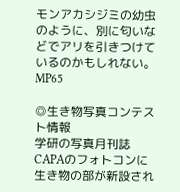モンアカシジミの幼虫のように、別に匂いなどでアリを引きつけているのかもしれない。
MP65

◎生き物写真コンテスト情報
学研の写真月刊誌CAPAのフォトコンに生き物の部が新設され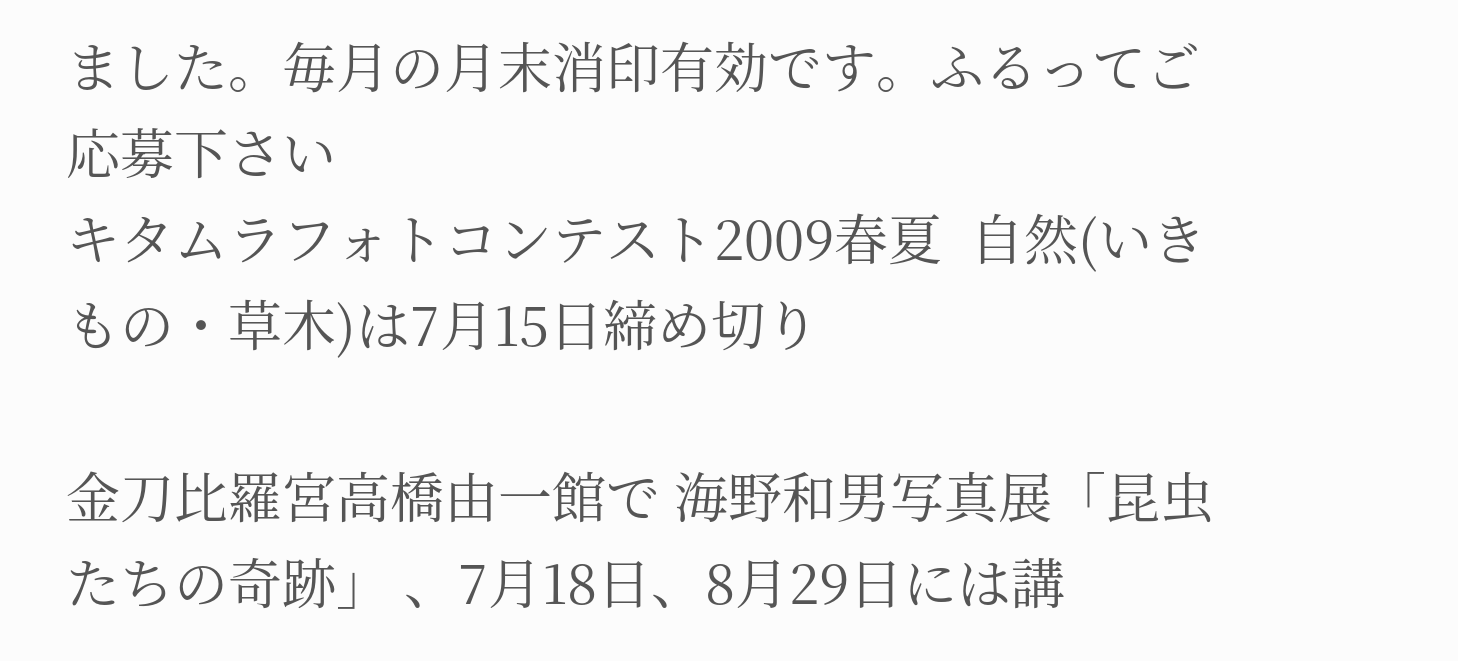ました。毎月の月末消印有効です。ふるってご応募下さい
キタムラフォトコンテスト2009春夏  自然(いきもの・草木)は7月15日締め切り

金刀比羅宮高橋由一館で 海野和男写真展「昆虫たちの奇跡」 、7月18日、8月29日には講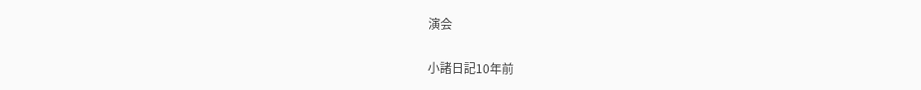演会

小諸日記10年前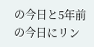の今日と5年前の今日にリン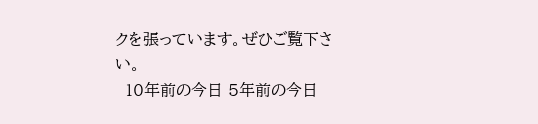クを張っています。ぜひご覧下さい。
  10年前の今日 5年前の今日